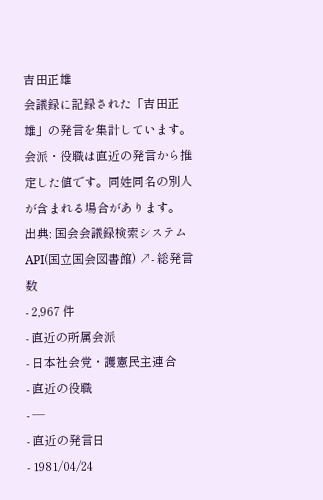吉田正雄
会議録に記録された「吉田正雄」の発言を集計しています。会派・役職は直近の発言から推定した値です。同姓同名の別人が含まれる場合があります。
出典: 国会会議録検索システム API(国立国会図書館) ↗- 総発言数
- 2,967 件
- 直近の所属会派
- 日本社会党・護憲民主連合
- 直近の役職
- —
- 直近の発言日
- 1981/04/24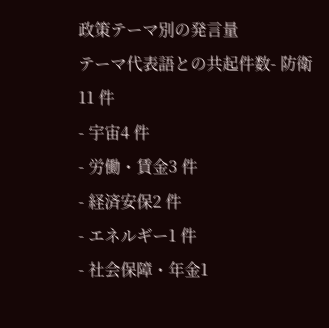政策テーマ別の発言量
テーマ代表語との共起件数- 防衛11 件
- 宇宙4 件
- 労働・賃金3 件
- 経済安保2 件
- エネルギー1 件
- 社会保障・年金1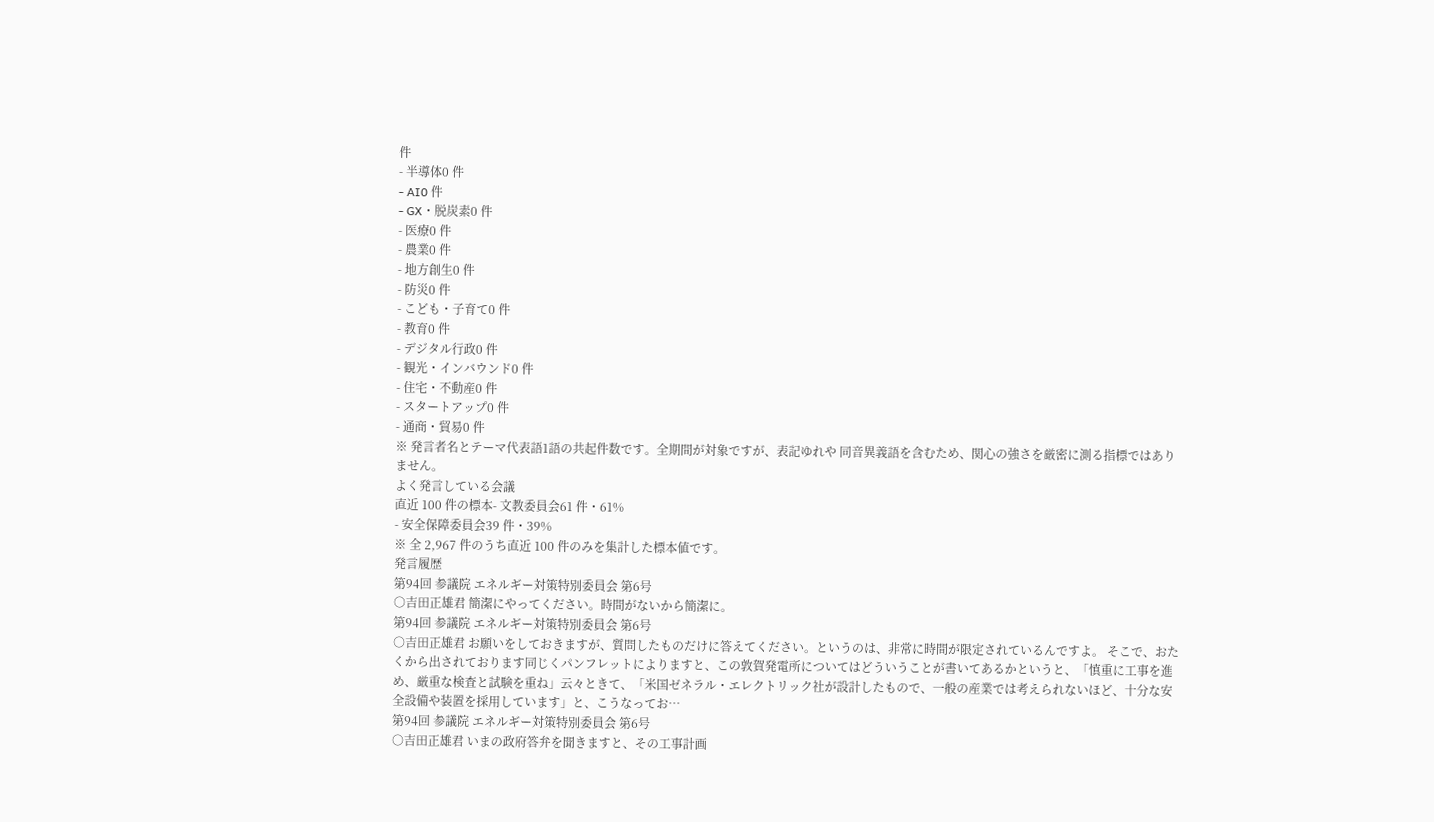件
- 半導体0 件
- AI0 件
- GX・脱炭素0 件
- 医療0 件
- 農業0 件
- 地方創生0 件
- 防災0 件
- こども・子育て0 件
- 教育0 件
- デジタル行政0 件
- 観光・インバウンド0 件
- 住宅・不動産0 件
- スタートアップ0 件
- 通商・貿易0 件
※ 発言者名とテーマ代表語1語の共起件数です。全期間が対象ですが、表記ゆれや 同音異義語を含むため、関心の強さを厳密に測る指標ではありません。
よく発言している会議
直近 100 件の標本- 文教委員会61 件・61%
- 安全保障委員会39 件・39%
※ 全 2,967 件のうち直近 100 件のみを集計した標本値です。
発言履歴
第94回 参議院 エネルギー対策特別委員会 第6号
○吉田正雄君 簡潔にやってください。時間がないから簡潔に。
第94回 参議院 エネルギー対策特別委員会 第6号
○吉田正雄君 お願いをしておきますが、質問したものだけに答えてください。というのは、非常に時間が限定されているんですよ。 そこで、おたくから出されております同じくパンフレットによりますと、この敦賀発電所についてはどういうことが書いてあるかというと、「慎重に工事を進め、厳重な検査と試験を重ね」云々ときて、「米国ゼネラル・エレクトリック社が設計したもので、一般の産業では考えられないほど、十分な安全設備や装置を採用しています」と、こうなってお…
第94回 参議院 エネルギー対策特別委員会 第6号
○吉田正雄君 いまの政府答弁を聞きますと、その工事計画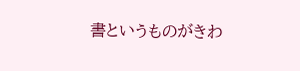書というものがきわ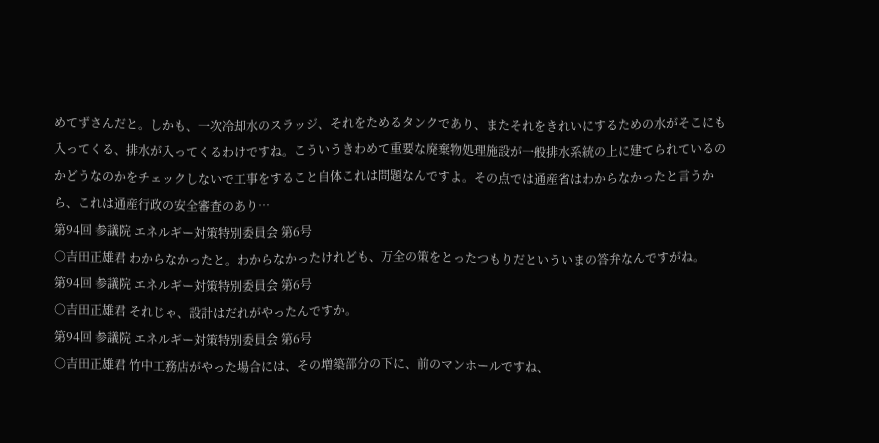めてずさんだと。しかも、一次冷却水のスラッジ、それをためるタンクであり、またそれをきれいにするための水がそこにも入ってくる、排水が入ってくるわけですね。こういうきわめて重要な廃棄物処理施設が一般排水系統の上に建てられているのかどうなのかをチェックしないで工事をすること自体これは問題なんですよ。その点では通産省はわからなかったと言うから、これは通産行政の安全審査のあり…
第94回 参議院 エネルギー対策特別委員会 第6号
○吉田正雄君 わからなかったと。わからなかったけれども、万全の策をとったつもりだといういまの答弁なんですがね。
第94回 参議院 エネルギー対策特別委員会 第6号
○吉田正雄君 それじゃ、設計はだれがやったんですか。
第94回 参議院 エネルギー対策特別委員会 第6号
○吉田正雄君 竹中工務店がやった場合には、その増築部分の下に、前のマンホールですね、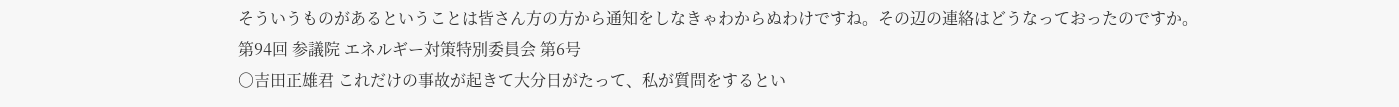そういうものがあるということは皆さん方の方から通知をしなきゃわからぬわけですね。その辺の連絡はどうなっておったのですか。
第94回 参議院 エネルギー対策特別委員会 第6号
○吉田正雄君 これだけの事故が起きて大分日がたって、私が質問をするとい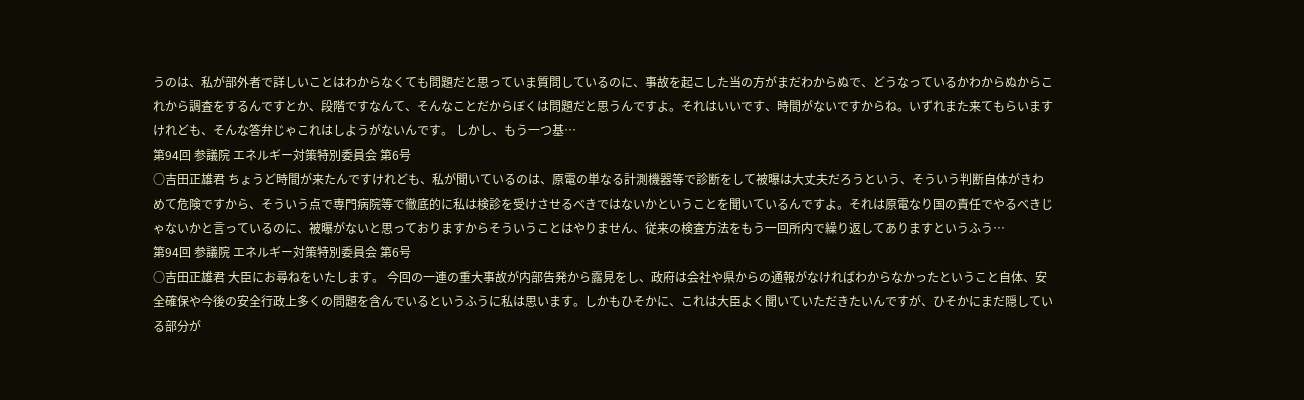うのは、私が部外者で詳しいことはわからなくても問題だと思っていま質問しているのに、事故を起こした当の方がまだわからぬで、どうなっているかわからぬからこれから調査をするんですとか、段階ですなんて、そんなことだからぼくは問題だと思うんですよ。それはいいです、時間がないですからね。いずれまた来てもらいますけれども、そんな答弁じゃこれはしようがないんです。 しかし、もう一つ基…
第94回 参議院 エネルギー対策特別委員会 第6号
○吉田正雄君 ちょうど時間が来たんですけれども、私が聞いているのは、原電の単なる計測機器等で診断をして被曝は大丈夫だろうという、そういう判断自体がきわめて危険ですから、そういう点で専門病院等で徹底的に私は検診を受けさせるべきではないかということを聞いているんですよ。それは原電なり国の責任でやるべきじゃないかと言っているのに、被曝がないと思っておりますからそういうことはやりません、従来の検査方法をもう一回所内で繰り返してありますというふう…
第94回 参議院 エネルギー対策特別委員会 第6号
○吉田正雄君 大臣にお尋ねをいたします。 今回の一連の重大事故が内部告発から露見をし、政府は会社や県からの通報がなければわからなかったということ自体、安全確保や今後の安全行政上多くの問題を含んでいるというふうに私は思います。しかもひそかに、これは大臣よく聞いていただきたいんですが、ひそかにまだ隠している部分が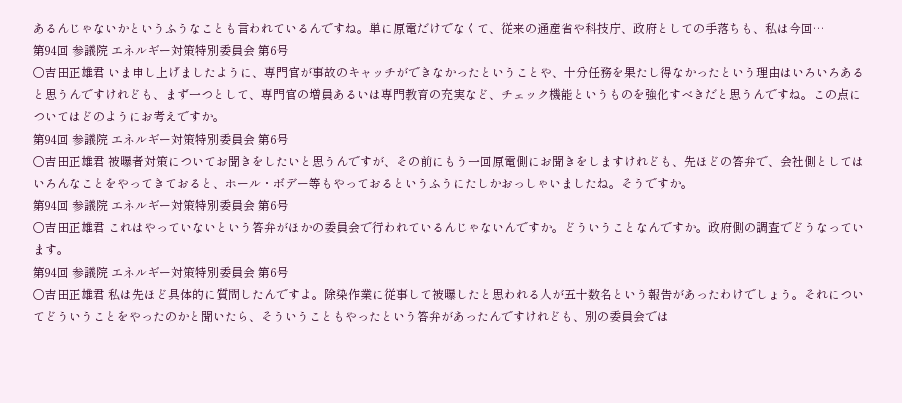あるんじゃないかというふうなことも言われているんですね。単に原電だけでなくて、従来の通産省や科技庁、政府としての手落ちも、私は今回…
第94回 参議院 エネルギー対策特別委員会 第6号
○吉田正雄君 いま申し上げましたように、専門官が事故のキャッチができなかったということや、十分任務を果たし得なかったという理由はいろいろあると思うんですけれども、まず一つとして、専門官の増員あるいは専門教育の充実など、チェック機能というものを強化すべきだと思うんですね。この点についてはどのようにお考えですか。
第94回 参議院 エネルギー対策特別委員会 第6号
○吉田正雄君 被曝者対策についてお聞きをしたいと思うんですが、その前にもう一回原電側にお聞きをしますけれども、先ほどの答弁で、会社側としてはいろんなことをやってきておると、ホール・ボデー等もやっておるというふうにたしかおっしゃいましたね。そうですか。
第94回 参議院 エネルギー対策特別委員会 第6号
○吉田正雄君 これはやっていないという答弁がほかの委員会で行われているんじゃないんですか。どういうことなんですか。政府側の調査でどうなっています。
第94回 参議院 エネルギー対策特別委員会 第6号
○吉田正雄君 私は先ほど具体的に質問したんですよ。除染作業に従事して被曝したと思われる人が五十数名という報告があったわけでしょう。それについてどういうことをやったのかと聞いたら、そういうこともやったという答弁があったんですけれども、別の委員会では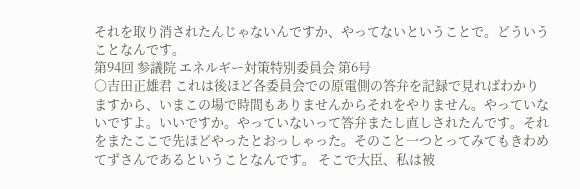それを取り消されたんじゃないんですか、やってないということで。どういうことなんです。
第94回 参議院 エネルギー対策特別委員会 第6号
○吉田正雄君 これは後ほど各委員会での原電側の答弁を記録で見ればわかりますから、いまこの場で時間もありませんからそれをやりません。やっていないですよ。いいですか。やっていないって答弁またし直しされたんです。それをまたここで先ほどやったとおっしゃった。そのこと一つとってみてもきわめてずさんであるということなんです。 そこで大臣、私は被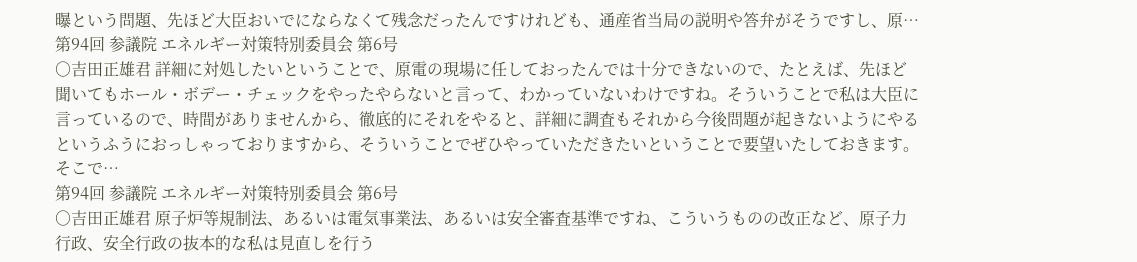曝という問題、先ほど大臣おいでにならなくて残念だったんですけれども、通産省当局の説明や答弁がそうですし、原…
第94回 参議院 エネルギー対策特別委員会 第6号
○吉田正雄君 詳細に対処したいということで、原電の現場に任しておったんでは十分できないので、たとえば、先ほど聞いてもホール・ボデー・チェックをやったやらないと言って、わかっていないわけですね。そういうことで私は大臣に言っているので、時間がありませんから、徹底的にそれをやると、詳細に調査もそれから今後問題が起きないようにやるというふうにおっしゃっておりますから、そういうことでぜひやっていただきたいということで要望いたしておきます。 そこで…
第94回 参議院 エネルギー対策特別委員会 第6号
○吉田正雄君 原子炉等規制法、あるいは電気事業法、あるいは安全審査基準ですね、こういうものの改正など、原子力行政、安全行政の抜本的な私は見直しを行う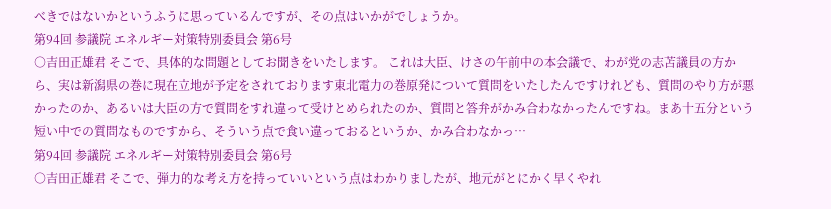べきではないかというふうに思っているんですが、その点はいかがでしょうか。
第94回 参議院 エネルギー対策特別委員会 第6号
○吉田正雄君 そこで、具体的な問題としてお聞きをいたします。 これは大臣、けさの午前中の本会議で、わが党の志苫議員の方から、実は新潟県の巻に現在立地が予定をされております東北電力の巻原発について質問をいたしたんですけれども、質問のやり方が悪かったのか、あるいは大臣の方で質問をすれ違って受けとめられたのか、質問と答弁がかみ合わなかったんですね。まあ十五分という短い中での質問なものですから、そういう点で食い違っておるというか、かみ合わなかっ…
第94回 参議院 エネルギー対策特別委員会 第6号
○吉田正雄君 そこで、弾力的な考え方を持っていいという点はわかりましたが、地元がとにかく早くやれ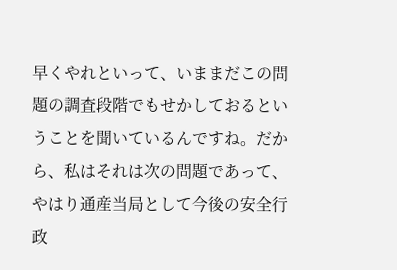早くやれといって、いままだこの問題の調査段階でもせかしておるということを聞いているんですね。だから、私はそれは次の問題であって、やはり通産当局として今後の安全行政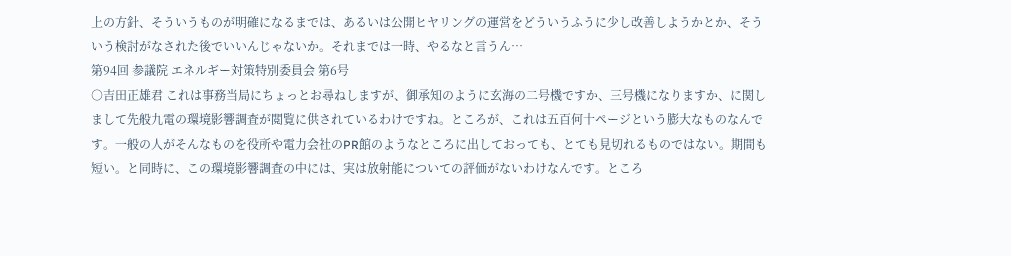上の方針、そういうものが明確になるまでは、あるいは公開ヒヤリングの運営をどういうふうに少し改善しようかとか、そういう検討がなされた後でいいんじゃないか。それまでは一時、やるなと言うん…
第94回 参議院 エネルギー対策特別委員会 第6号
○吉田正雄君 これは事務当局にちょっとお尋ねしますが、御承知のように玄海の二号機ですか、三号機になりますか、に関しまして先般九電の環境影響調査が閲覧に供されているわけですね。ところが、これは五百何十ページという膨大なものなんです。一般の人がそんなものを役所や電力会社のPR館のようなところに出しておっても、とても見切れるものではない。期間も短い。と同時に、この環境影響調査の中には、実は放射能についての評価がないわけなんです。ところ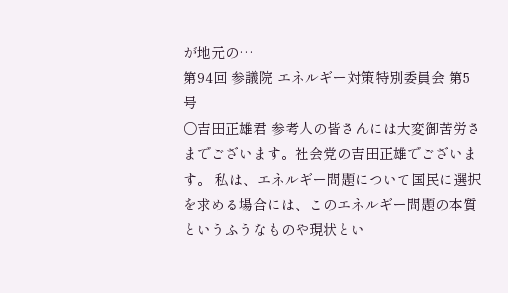が地元の…
第94回 参議院 エネルギー対策特別委員会 第5号
○吉田正雄君 参考人の皆さんには大変御苦労さまでございます。社会党の吉田正雄でございます。 私は、エネルギー問題について国民に選択を求める場合には、このエネルギー問題の本質というふうなものや現状とい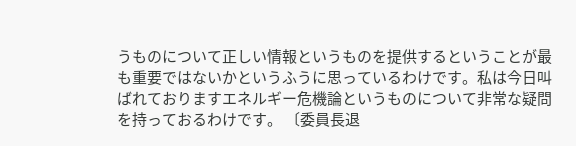うものについて正しい情報というものを提供するということが最も重要ではないかというふうに思っているわけです。私は今日叫ばれておりますエネルギー危機論というものについて非常な疑問を持っておるわけです。 〔委員長退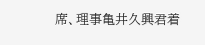席、理事亀井久興君着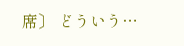席〕 どういう…